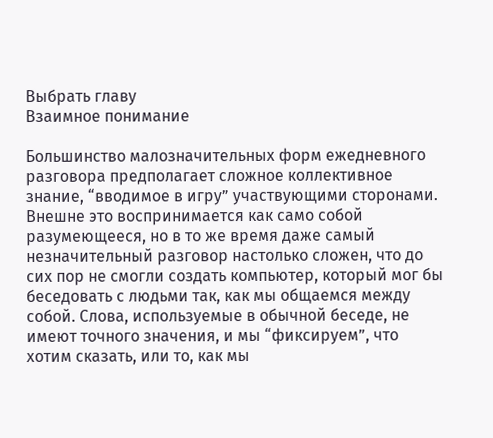Выбрать главу
Взаимное понимание

Большинство малозначительных форм ежедневного разговора предполагает сложное коллективное знание, “вводимое в игру” участвующими сторонами. Внешне это воспринимается как само собой разумеющееся, но в то же время даже самый незначительный разговор настолько сложен, что до сих пор не смогли создать компьютер, который мог бы беседовать с людьми так, как мы общаемся между собой. Слова, используемые в обычной беседе, не имеют точного значения, и мы “фиксируем”, что хотим сказать, или то, как мы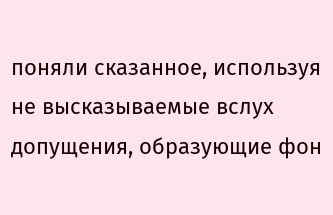поняли сказанное, используя не высказываемые вслух допущения, образующие фон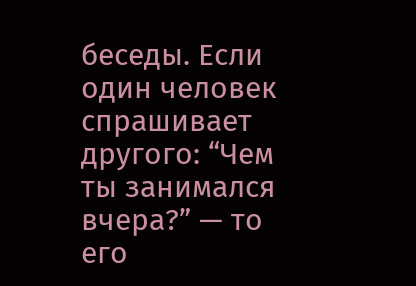беседы. Если один человек спрашивает другого: “Чем ты занимался вчера?” — то его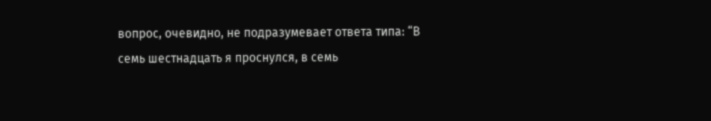вопрос, очевидно, не подразумевает ответа типа: “В семь шестнадцать я проснулся, в семь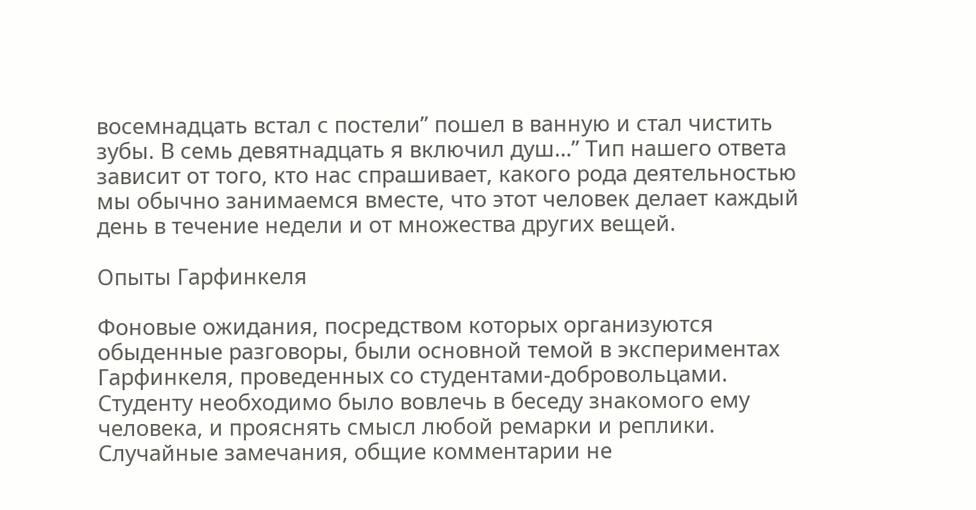восемнадцать встал с постели” пошел в ванную и стал чистить зубы. В семь девятнадцать я включил душ…” Тип нашего ответа зависит от того, кто нас спрашивает, какого рода деятельностью мы обычно занимаемся вместе, что этот человек делает каждый день в течение недели и от множества других вещей.

Опыты Гарфинкеля

Фоновые ожидания, посредством которых организуются обыденные разговоры, были основной темой в экспериментах Гарфинкеля, проведенных со студентами-добровольцами. Студенту необходимо было вовлечь в беседу знакомого ему человека, и прояснять смысл любой ремарки и реплики. Случайные замечания, общие комментарии не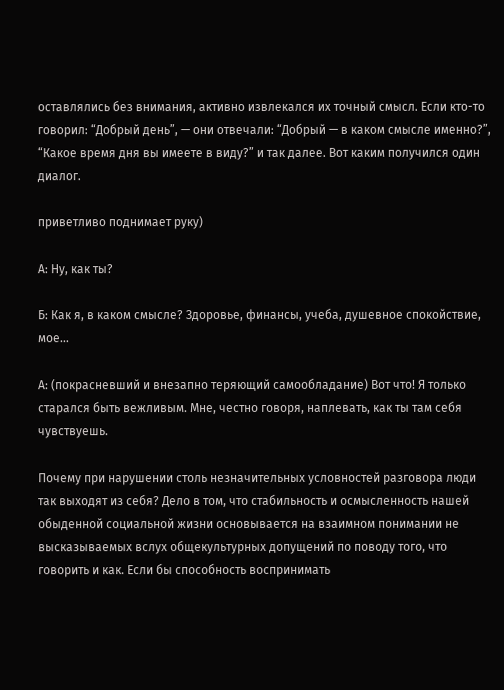оставлялись без внимания, активно извлекался их точный смысл. Если кто-то говорил: “Добрый день”, — они отвечали: “Добрый — в каком смысле именно?”, “Какое время дня вы имеете в виду?” и так далее. Вот каким получился один диалог.

приветливо поднимает руку)

А: Ну, как ты?

Б: Как я, в каком смысле? Здоровье, финансы, учеба, душевное спокойствие, мое…

А: (покрасневший и внезапно теряющий самообладание) Вот что! Я только старался быть вежливым. Мне, честно говоря, наплевать, как ты там себя чувствуешь.

Почему при нарушении столь незначительных условностей разговора люди так выходят из себя? Дело в том, что стабильность и осмысленность нашей обыденной социальной жизни основывается на взаимном понимании не высказываемых вслух общекультурных допущений по поводу того, что говорить и как. Если бы способность воспринимать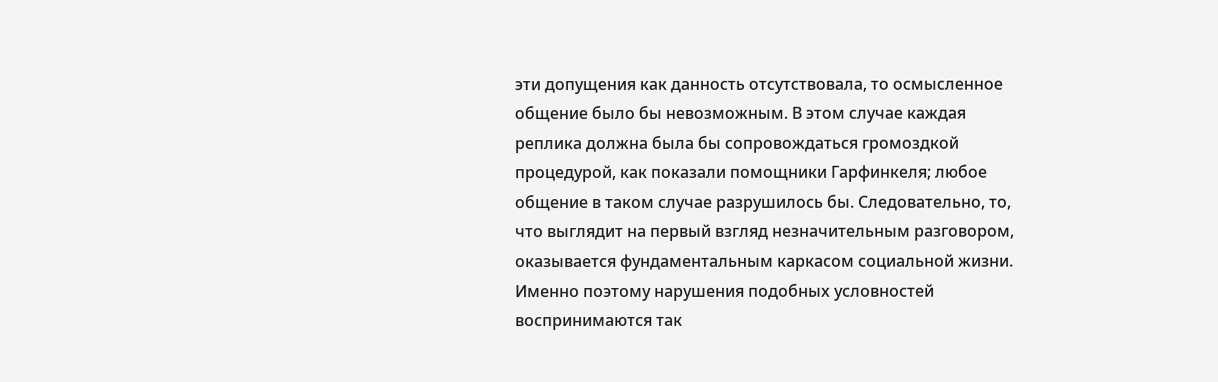эти допущения как данность отсутствовала, то осмысленное общение было бы невозможным. В этом случае каждая реплика должна была бы сопровождаться громоздкой процедурой, как показали помощники Гарфинкеля; любое общение в таком случае разрушилось бы. Следовательно, то, что выглядит на первый взгляд незначительным разговором, оказывается фундаментальным каркасом социальной жизни. Именно поэтому нарушения подобных условностей воспринимаются так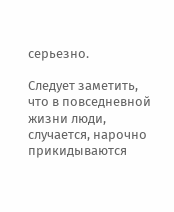серьезно.

Следует заметить, что в повседневной жизни люди, случается, нарочно прикидываются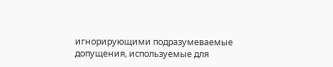игнорирующими подразумеваемые допущения, используемые для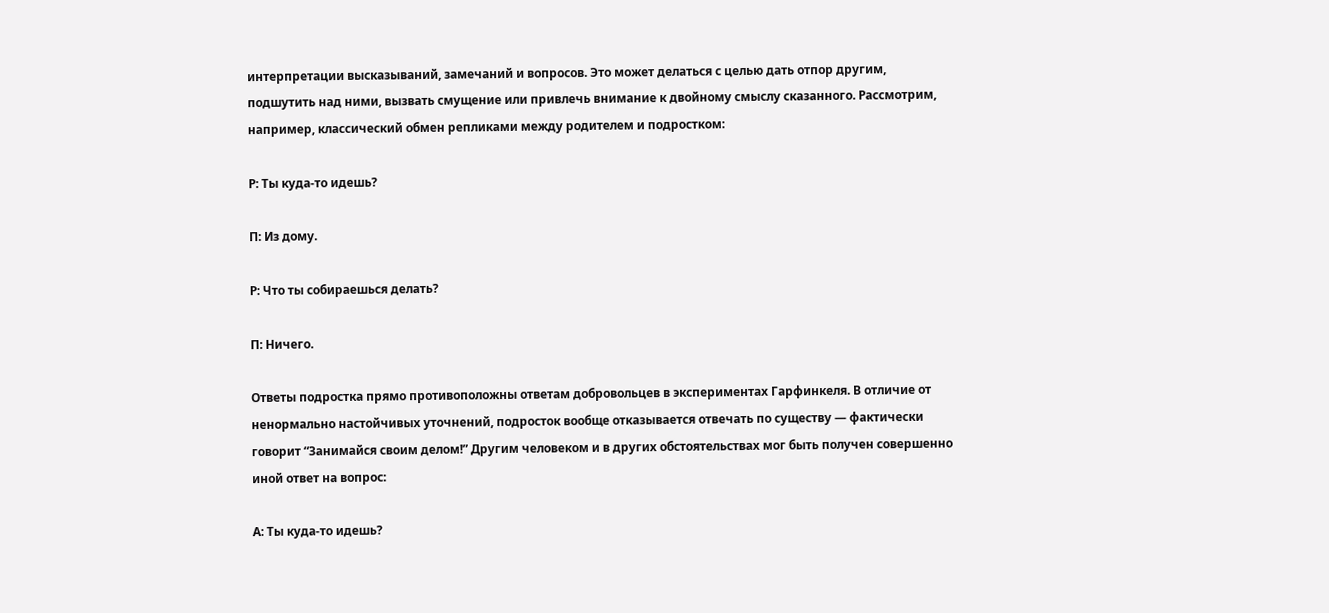интерпретации высказываний, замечаний и вопросов. Это может делаться с целью дать отпор другим, подшутить над ними, вызвать смущение или привлечь внимание к двойному смыслу сказанного. Рассмотрим, например, классический обмен репликами между родителем и подростком:

Р: Ты куда-то идешь?

П: Из дому.

Р: Что ты собираешься делать?

П: Ничего.

Ответы подростка прямо противоположны ответам добровольцев в экспериментах Гарфинкеля. В отличие от ненормально настойчивых уточнений, подросток вообще отказывается отвечать по существу — фактически говорит “Занимайся своим делом!” Другим человеком и в других обстоятельствах мог быть получен совершенно иной ответ на вопрос:

А: Ты куда-то идешь?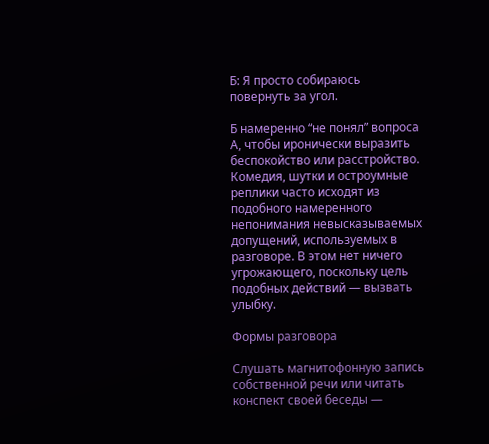Б: Я просто собираюсь повернуть за угол.

Б намеренно “не понял” вопроса А, чтобы иронически выразить беспокойство или расстройство. Комедия, шутки и остроумные реплики часто исходят из подобного намеренного непонимания невысказываемых допущений, используемых в разговоре. В этом нет ничего угрожающего, поскольку цель подобных действий — вызвать улыбку.

Формы разговора

Слушать магнитофонную запись собственной речи или читать конспект своей беседы —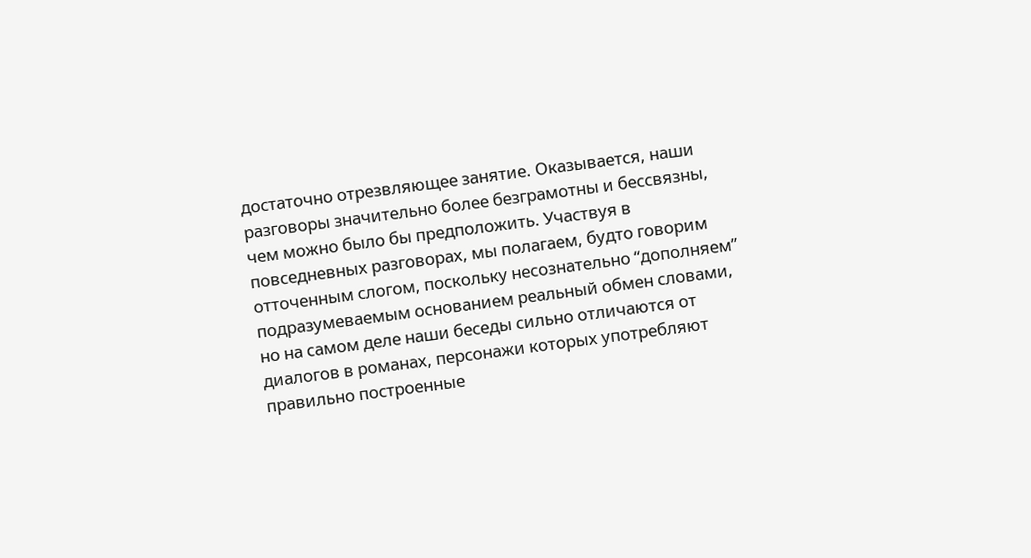достаточно отрезвляющее занятие. Оказывается, наши разговоры значительно более безграмотны и бессвязны, чем можно было бы предположить. Участвуя в повседневных разговорах, мы полагаем, будто говорим отточенным слогом, поскольку несознательно “дополняем” подразумеваемым основанием реальный обмен словами, но на самом деле наши беседы сильно отличаются от диалогов в романах, персонажи которых употребляют правильно построенные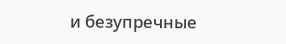и безупречные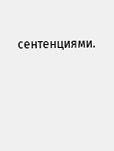сентенциями.